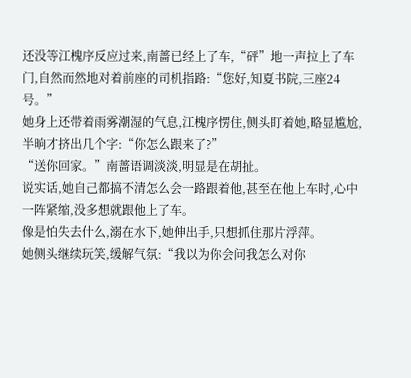还没等江槐序反应过来,南蔷已经上了车,“砰”地一声拉上了车门,自然而然地对着前座的司机指路:“您好,知夏书院,三座24号。”
她身上还带着雨雾潮湿的气息,江槐序愣住,侧头盯着她,略显尴尬,半晌才挤出几个字:“你怎么跟来了?”
“送你回家。”南蔷语调淡淡,明显是在胡扯。
说实话,她自己都搞不清怎么会一路跟着他,甚至在他上车时,心中一阵紧缩,没多想就跟他上了车。
像是怕失去什么,溺在水下,她伸出手,只想抓住那片浮萍。
她侧头继续玩笑,缓解气氛:“我以为你会问我怎么对你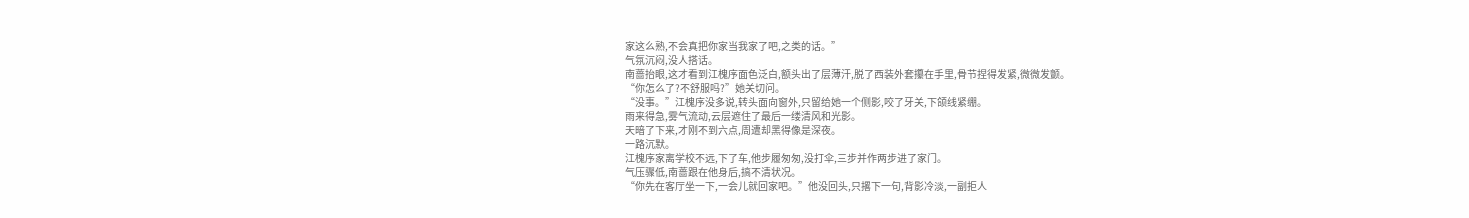家这么熟,不会真把你家当我家了吧,之类的话。”
气氛沉闷,没人搭话。
南蔷抬眼,这才看到江槐序面色泛白,额头出了层薄汗,脱了西装外套攥在手里,骨节捏得发紧,微微发颤。
“你怎么了?不舒服吗?”她关切问。
“没事。”江槐序没多说,转头面向窗外,只留给她一个侧影,咬了牙关,下颌线紧绷。
雨来得急,雾气流动,云层遮住了最后一缕清风和光影。
天暗了下来,才刚不到六点,周遭却黑得像是深夜。
一路沉默。
江槐序家离学校不远,下了车,他步履匆匆,没打伞,三步并作两步进了家门。
气压骤低,南蔷跟在他身后,搞不清状况。
“你先在客厅坐一下,一会儿就回家吧。”他没回头,只撂下一句,背影冷淡,一副拒人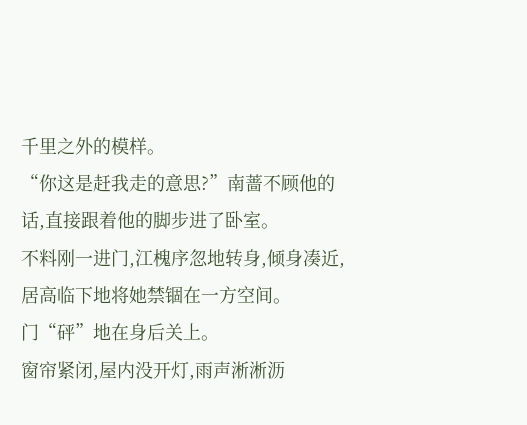千里之外的模样。
“你这是赶我走的意思?”南蔷不顾他的话,直接跟着他的脚步进了卧室。
不料刚一进门,江槐序忽地转身,倾身凑近,居高临下地将她禁锢在一方空间。
门“砰”地在身后关上。
窗帘紧闭,屋内没开灯,雨声淅淅沥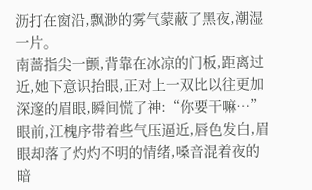沥打在窗沿,飘渺的雾气蒙蔽了黑夜,潮湿一片。
南蔷指尖一颤,背靠在冰凉的门板,距离过近,她下意识抬眼,正对上一双比以往更加深邃的眉眼,瞬间慌了神:“你要干嘛…”
眼前,江槐序带着些气压逼近,唇色发白,眉眼却落了灼灼不明的情绪,嗓音混着夜的暗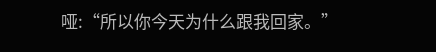哑:“所以你今天为什么跟我回家。”